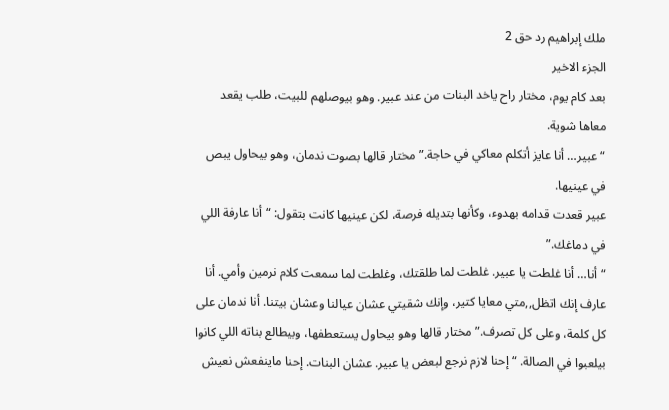ملك إبراهيم رد حق 2
الجزء الاخير
بعد كام يوم، مختار راح ياخد البنات من عند عبير. وهو بيوصلهم للبيت، طلب يقعد معاها شوية.
“عبير… أنا عايز أتكلم معاكي في حاجة.” مختار قالها بصوت ندمان، وهو بيحاول يبص في عينيها.
عبير قعدت قدامه بهدوء، وكأنها بتديله فرصة، لكن عينيها كانت بتقول: “أنا عارفة اللي في دماغك.”
“أنا… أنا غلطت يا عبير. غلطت لما طلقتك، وغلطت لما سمعت كلام نرمين وأمي. أنا عارف إنك اتظل,,متي معايا كتير، وإنك شقيتي عشان عيالنا وعشان بيتنا. أنا ندمان على كل كلمة، وعلى كل تصرف.” مختار قالها وهو بيحاول يستعطفها، وبيطالع بناته اللي كانوا بيلعبوا في الصالة. “إحنا لازم نرجع لبعض يا عبير. عشان البنات. إحنا ماينفعش نعيش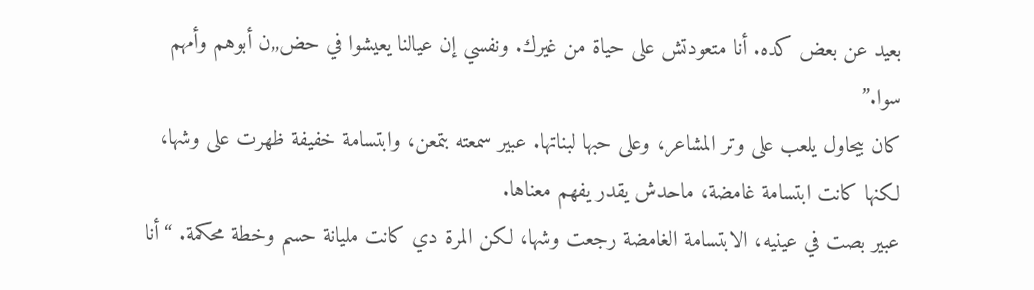بعيد عن بعض كده. أنا متعودتش على حياة من غيرك. ونفسي إن عيالنا يعيشوا في حض,,ن أبوهم وأمهم سوا.”
كان بيحاول يلعب على وتر المشاعر، وعلى حبها لبناتها. عبير سمعته بتمعن، وابتسامة خفيفة ظهرت على وشها، لكنها كانت ابتسامة غامضة، ماحدش يقدر يفهم معناها.
عبير بصت في عينيه، الابتسامة الغامضة رجعت وشها، لكن المرة دي كانت مليانة حسم وخطة محكمة. “أنا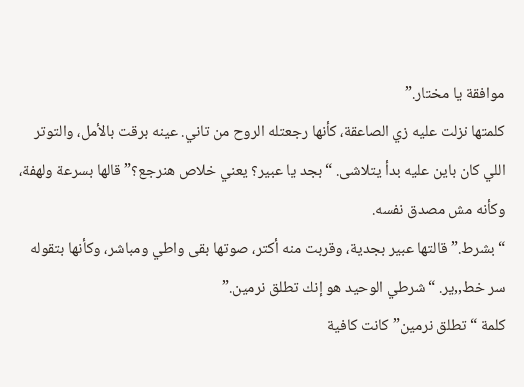موافقة يا مختار.”
كلمتها نزلت عليه زي الصاعقة، كأنها رجعتله الروح من تاني. عينه برقت بالأمل، والتوتر اللي كان باين عليه بدأ يتلاشى. “بجد يا عبير؟ يعني خلاص هنرجع؟” قالها بسرعة ولهفة، وكأنه مش مصدق نفسه.
“بشرط.” قالتها عبير بجدية، وقربت منه أكتر، صوتها بقى واطي ومباشر، وكأنها بتقوله سر خط,,ير. “شرطي الوحيد هو إنك تطلق نرمين.”
كلمة “تطلق نرمين” كانت كافية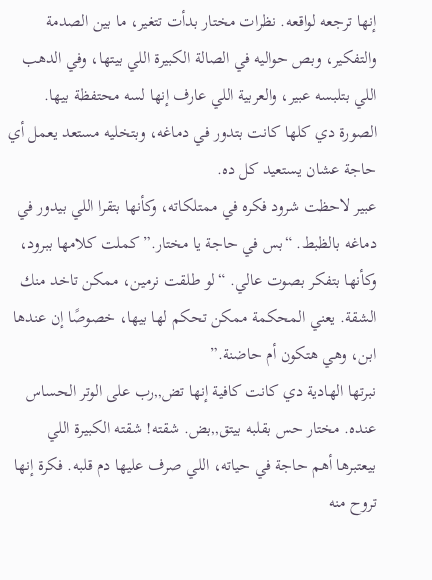إنها ترجعه لواقعه. نظرات مختار بدأت تتغير، ما بين الصدمة والتفكير، وبص حواليه في الصالة الكبيرة اللي بيتها، وفي الدهب اللي بتلبسه عبير، والعربية اللي عارف إنها لسه محتفظة بيها. الصورة دي كلها كانت بتدور في دماغه، وبتخليه مستعد يعمل أي حاجة عشان يستعيد كل ده.
عبير لاحظت شرود فكره في ممتلكاته، وكأنها بتقرا اللي بيدور في دماغه بالظبط. “بس في حاجة يا مختار.” كملت كلامها ببرود، وكأنها بتفكر بصوت عالي. “لو طلقت نرمين، ممكن تاخد منك الشقة. يعني المحكمة ممكن تحكم لها بيها، خصوصًا إن عندها ابن، وهي هتكون أم حاضنة.”
نبرتها الهادية دي كانت كافية إنها تض,,رب على الوتر الحساس عنده. مختار حس بقلبه بيتق,,بض. شقته! شقته الكبيرة اللي بيعتبرها أهم حاجة في حياته، اللي صرف عليها دم قلبه. فكرة إنها تروح منه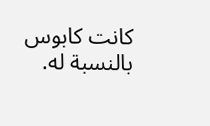كانت كابوس بالنسبة له.